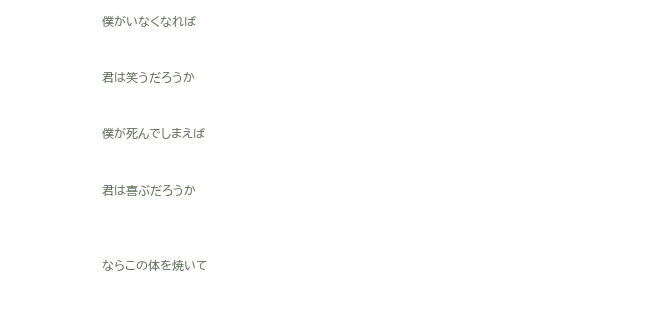僕がいなくなれば


君は笑うだろうか


僕が死んでしまえば


君は喜ぶだろうか



ならこの体を焼いて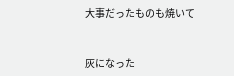大事だったものも焼いて


灰になった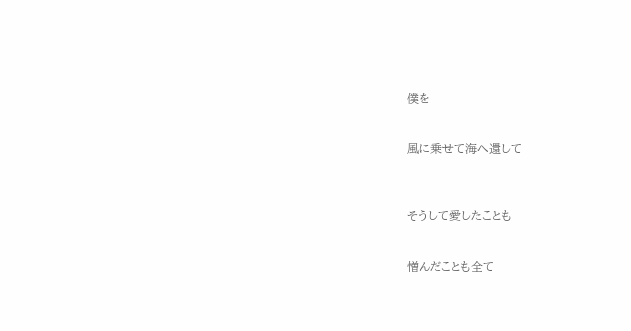僕を


風に乗せて海へ還して



そうして愛したことも


憎んだことも全て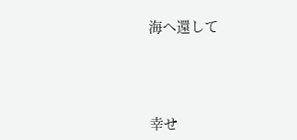海へ還して




幸せ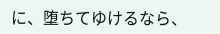に、堕ちてゆけるなら、